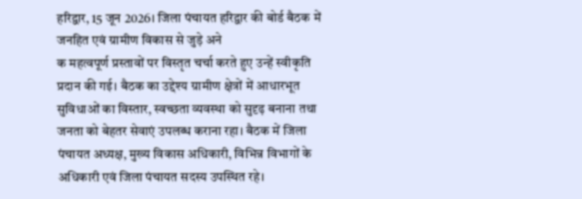हरिद्वार, 15 जून 2026। जिला पंचायत हरिद्वार की बोर्ड बैठक में जनहित एवं ग्रामीण विकास से जुड़े अने
क महत्वपूर्ण प्रस्तावों पर विस्तृत चर्चा करते हुए उन्हें स्वीकृति प्रदान की गई। बैठक का उद्देश्य ग्रामीण क्षेत्रों में आधारभूत सुविधाओं का विस्तार, स्वच्छता व्यवस्था को सुदृढ़ बनाना तथा जनता को बेहतर सेवाएं उपलब्ध कराना रहा। बैठक में जिला पंचायत अध्यक्ष, मुख्य विकास अधिकारी, विभिन्न विभागों के अधिकारी एवं जिला पंचायत सदस्य उपस्थित रहे।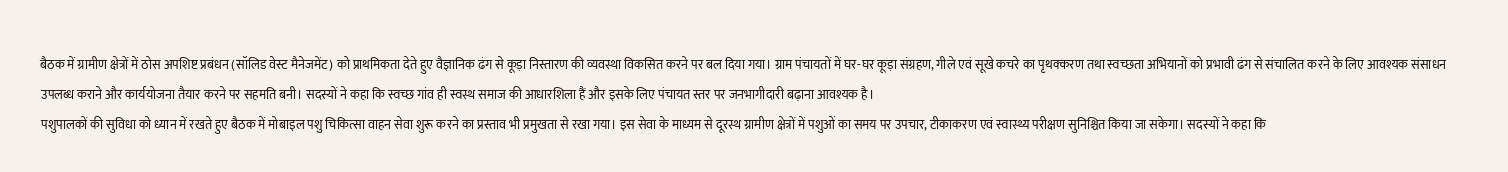बैठक में ग्रामीण क्षेत्रों में ठोस अपशिष्ट प्रबंधन (सॉलिड वेस्ट मैनेजमेंट) को प्राथमिकता देते हुए वैज्ञानिक ढंग से कूड़ा निस्तारण की व्यवस्था विकसित करने पर बल दिया गया। ग्राम पंचायतों में घर-घर कूड़ा संग्रहण, गीले एवं सूखे कचरे का पृथक्करण तथा स्वच्छता अभियानों को प्रभावी ढंग से संचालित करने के लिए आवश्यक संसाधन उपलब्ध कराने और कार्ययोजना तैयार करने पर सहमति बनी। सदस्यों ने कहा कि स्वच्छ गांव ही स्वस्थ समाज की आधारशिला हैं और इसके लिए पंचायत स्तर पर जनभागीदारी बढ़ाना आवश्यक है।
पशुपालकों की सुविधा को ध्यान में रखते हुए बैठक में मोबाइल पशु चिकित्सा वाहन सेवा शुरू करने का प्रस्ताव भी प्रमुखता से रखा गया। इस सेवा के माध्यम से दूरस्थ ग्रामीण क्षेत्रों में पशुओं का समय पर उपचार, टीकाकरण एवं स्वास्थ्य परीक्षण सुनिश्चित किया जा सकेगा। सदस्यों ने कहा कि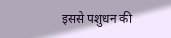इससे पशुधन की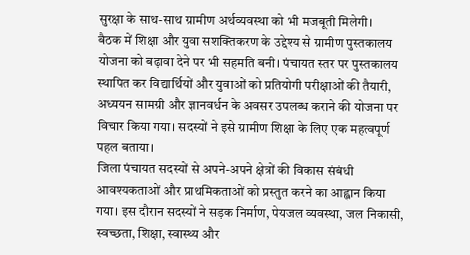सुरक्षा के साथ-साथ ग्रामीण अर्थव्यवस्था को भी मजबूती मिलेगी।
बैठक में शिक्षा और युवा सशक्तिकरण के उद्देश्य से ग्रामीण पुस्तकालय योजना को बढ़ावा देने पर भी सहमति बनी। पंचायत स्तर पर पुस्तकालय स्थापित कर विद्यार्थियों और युवाओं को प्रतियोगी परीक्षाओं की तैयारी, अध्ययन सामग्री और ज्ञानवर्धन के अवसर उपलब्ध कराने की योजना पर विचार किया गया। सदस्यों ने इसे ग्रामीण शिक्षा के लिए एक महत्वपूर्ण पहल बताया।
जिला पंचायत सदस्यों से अपने-अपने क्षेत्रों की विकास संबंधी आवश्यकताओं और प्राथमिकताओं को प्रस्तुत करने का आह्वान किया गया। इस दौरान सदस्यों ने सड़क निर्माण, पेयजल व्यवस्था, जल निकासी, स्वच्छता, शिक्षा, स्वास्थ्य और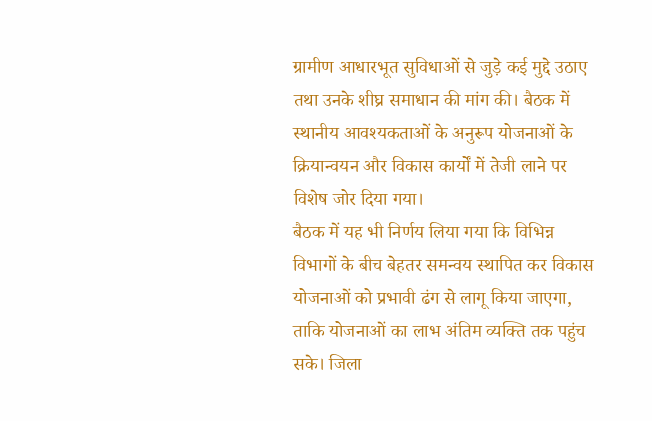ग्रामीण आधारभूत सुविधाओं से जुड़े कई मुद्दे उठाए तथा उनके शीघ्र समाधान की मांग की। बैठक में स्थानीय आवश्यकताओं के अनुरूप योजनाओं के क्रियान्वयन और विकास कार्यों में तेजी लाने पर विशेष जोर दिया गया।
बैठक में यह भी निर्णय लिया गया कि विभिन्न विभागों के बीच बेहतर समन्वय स्थापित कर विकास योजनाओं को प्रभावी ढंग से लागू किया जाएगा, ताकि योजनाओं का लाभ अंतिम व्यक्ति तक पहुंच सके। जिला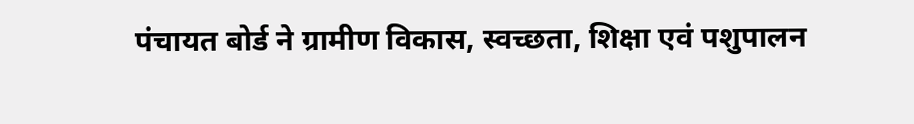पंचायत बोर्ड ने ग्रामीण विकास, स्वच्छता, शिक्षा एवं पशुपालन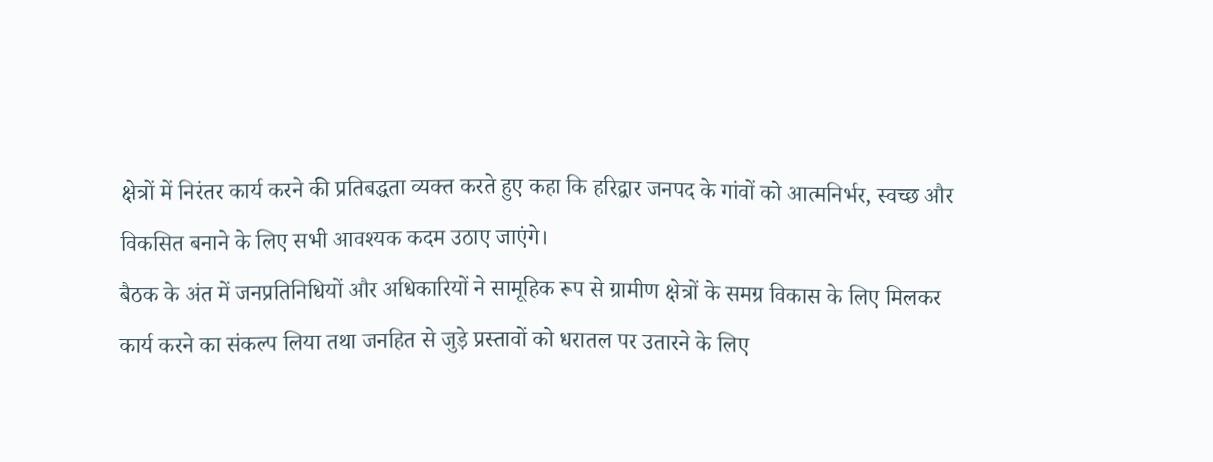क्षेत्रों में निरंतर कार्य करने की प्रतिबद्धता व्यक्त करते हुए कहा कि हरिद्वार जनपद के गांवों को आत्मनिर्भर, स्वच्छ और विकसित बनाने के लिए सभी आवश्यक कदम उठाए जाएंगे।
बैठक के अंत में जनप्रतिनिधियों और अधिकारियों ने सामूहिक रूप से ग्रामीण क्षेत्रों के समग्र विकास के लिए मिलकर कार्य करने का संकल्प लिया तथा जनहित से जुड़े प्रस्तावों को धरातल पर उतारने के लिए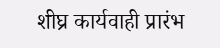शीघ्र कार्यवाही प्रारंभ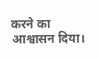करने का आश्वासन दिया।